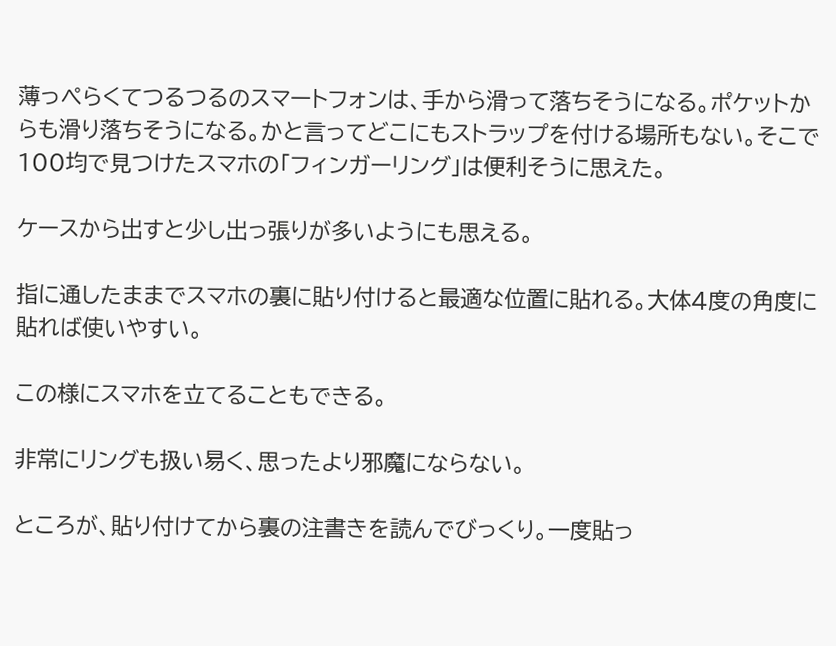薄っぺらくてつるつるのスマートフォンは、手から滑って落ちそうになる。ポケットからも滑り落ちそうになる。かと言ってどこにもストラップを付ける場所もない。そこで100均で見つけたスマホの「フィンガーリング」は便利そうに思えた。

ケースから出すと少し出っ張りが多いようにも思える。

指に通したままでスマホの裏に貼り付けると最適な位置に貼れる。大体4度の角度に貼れば使いやすい。

この様にスマホを立てることもできる。

非常にリングも扱い易く、思ったより邪魔にならない。

ところが、貼り付けてから裏の注書きを読んでびっくり。一度貼っ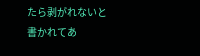たら剥がれないと書かれてあ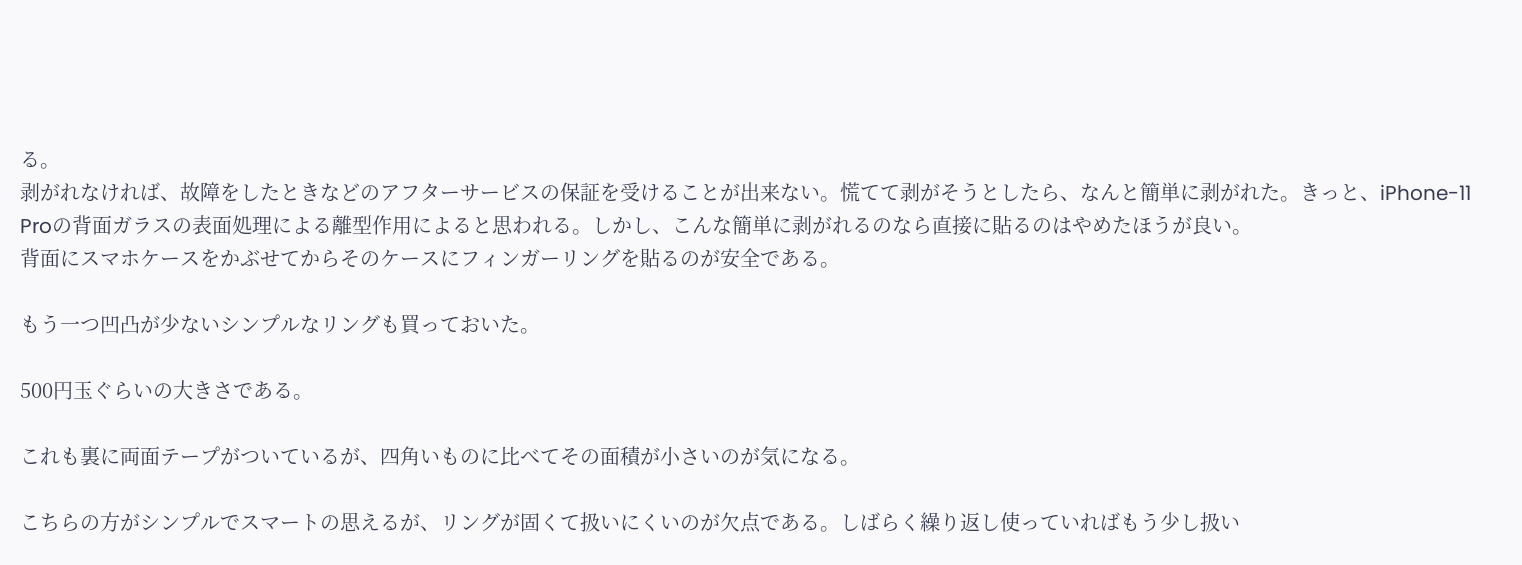る。
剥がれなければ、故障をしたときなどのアフターサービスの保証を受けることが出来ない。慌てて剥がそうとしたら、なんと簡単に剥がれた。きっと、iPhone-11 Proの背面ガラスの表面処理による離型作用によると思われる。しかし、こんな簡単に剥がれるのなら直接に貼るのはやめたほうが良い。
背面にスマホケースをかぶせてからそのケースにフィンガーリングを貼るのが安全である。

もう一つ凹凸が少ないシンプルなリングも買っておいた。

500円玉ぐらいの大きさである。

これも裏に両面テープがついているが、四角いものに比べてその面積が小さいのが気になる。

こちらの方がシンプルでスマートの思えるが、リングが固くて扱いにくいのが欠点である。しばらく繰り返し使っていればもう少し扱い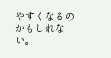やすくなるのかもしれない。